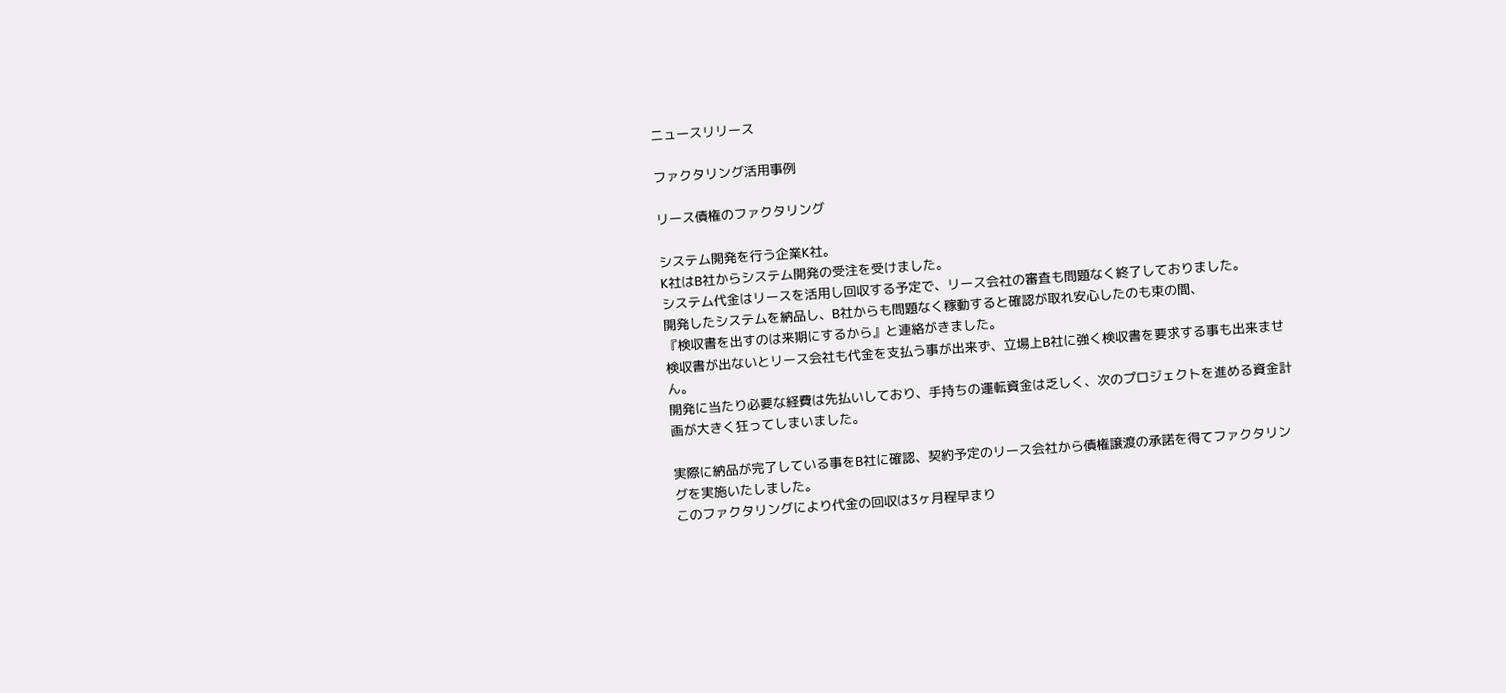ニュースリリース

ファクタリング活用事例

リース債権のファクタリング

システム開発を行う企業K社。
K社はB社からシステム開発の受注を受けました。
システム代金はリースを活用し回収する予定で、リース会社の審査も問題なく終了しておりました。
開発したシステムを納品し、B社からも問題なく稼動すると確認が取れ安心したのも束の間、
『検収書を出すのは来期にするから』と連絡がきました。
検収書が出ないとリース会社も代金を支払う事が出来ず、立場上B社に強く検収書を要求する事も出来ません。
開発に当たり必要な経費は先払いしており、手持ちの運転資金は乏しく、次のプロジェクトを進める資金計画が大きく狂ってしまいました。

実際に納品が完了している事をB社に確認、契約予定のリース会社から債権譲渡の承諾を得てファクタリングを実施いたしました。
このファクタリングにより代金の回収は3ヶ月程早まり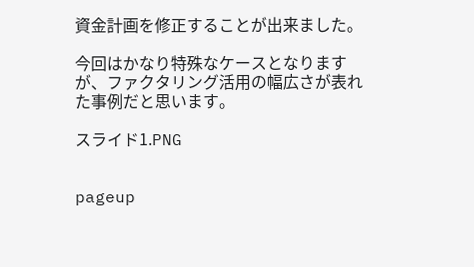資金計画を修正することが出来ました。

今回はかなり特殊なケースとなりますが、ファクタリング活用の幅広さが表れた事例だと思います。

スライド1.PNG


pageup